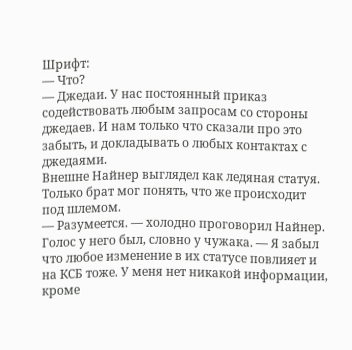Шрифт:
— Что?
— Джедаи. У нас постоянный приказ содействовать любым запросам со стороны джедаев. И нам только что сказали про это забыть, и докладывать о любых контактах с джедаями.
Внешне Найнер выглядел как ледяная статуя. Только брат мог понять, что же происходит под шлемом.
— Разумеется. — холодно проговорил Найнер. Голос у него был, словно у чужака. — Я забыл что любое изменение в их статусе повлияет и на КСБ тоже. У меня нет никакой информации, кроме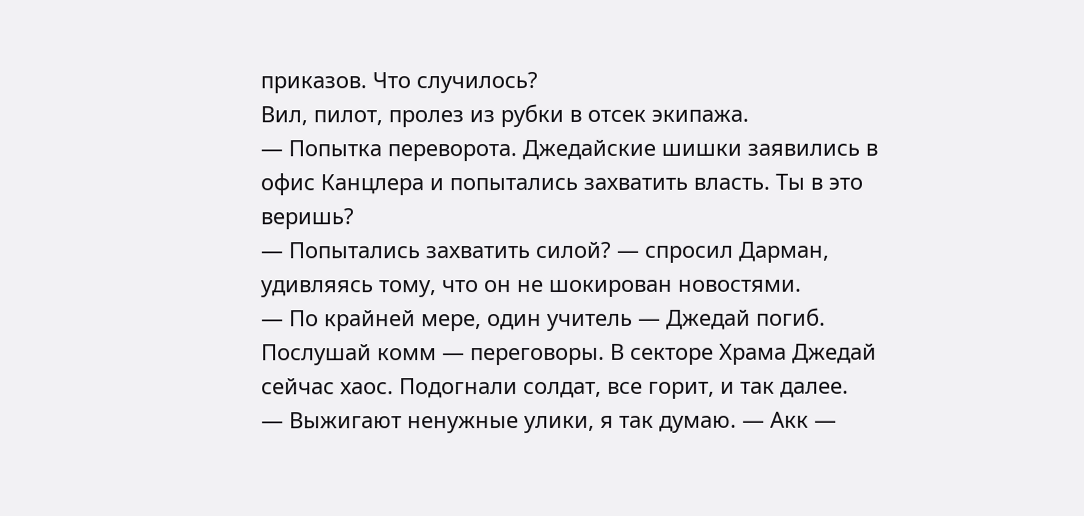приказов. Что случилось?
Вил, пилот, пролез из рубки в отсек экипажа.
— Попытка переворота. Джедайские шишки заявились в офис Канцлера и попытались захватить власть. Ты в это веришь?
— Попытались захватить силой? — спросил Дарман, удивляясь тому, что он не шокирован новостями.
— По крайней мере, один учитель — Джедай погиб. Послушай комм — переговоры. В секторе Храма Джедай сейчас хаос. Подогнали солдат, все горит, и так далее.
— Выжигают ненужные улики, я так думаю. — Акк —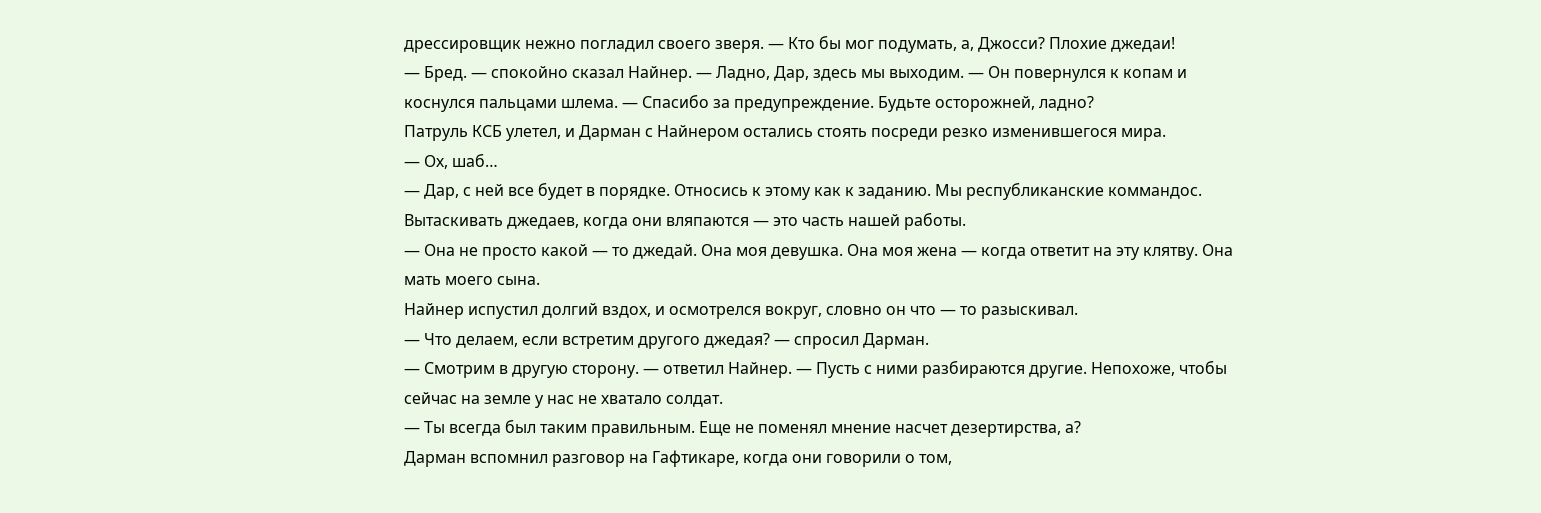дрессировщик нежно погладил своего зверя. — Кто бы мог подумать, а, Джосси? Плохие джедаи!
— Бред. — спокойно сказал Найнер. — Ладно, Дар, здесь мы выходим. — Он повернулся к копам и коснулся пальцами шлема. — Спасибо за предупреждение. Будьте осторожней, ладно?
Патруль КСБ улетел, и Дарман с Найнером остались стоять посреди резко изменившегося мира.
— Ох, шаб…
— Дар, с ней все будет в порядке. Относись к этому как к заданию. Мы республиканские коммандос. Вытаскивать джедаев, когда они вляпаются — это часть нашей работы.
— Она не просто какой — то джедай. Она моя девушка. Она моя жена — когда ответит на эту клятву. Она мать моего сына.
Найнер испустил долгий вздох, и осмотрелся вокруг, словно он что — то разыскивал.
— Что делаем, если встретим другого джедая? — спросил Дарман.
— Смотрим в другую сторону. — ответил Найнер. — Пусть с ними разбираются другие. Непохоже, чтобы сейчас на земле у нас не хватало солдат.
— Ты всегда был таким правильным. Еще не поменял мнение насчет дезертирства, а?
Дарман вспомнил разговор на Гафтикаре, когда они говорили о том,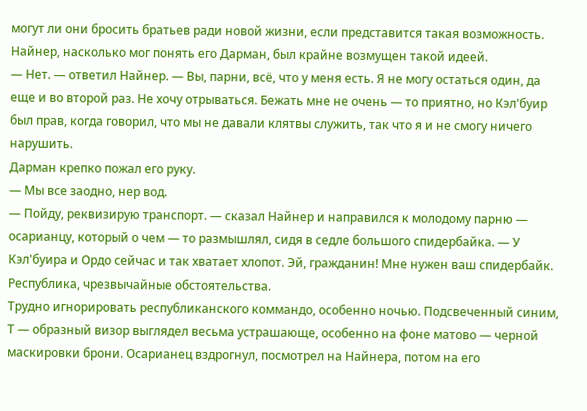могут ли они бросить братьев ради новой жизни, если представится такая возможность. Найнер, насколько мог понять его Дарман, был крайне возмущен такой идеей.
— Нет. — ответил Найнер. — Вы, парни, всё, что у меня есть. Я не могу остаться один, да еще и во второй раз. Не хочу отрываться. Бежать мне не очень — то приятно, но Кэл'буир был прав, когда говорил, что мы не давали клятвы служить, так что я и не смогу ничего нарушить.
Дарман крепко пожал его руку.
— Мы все заодно, нер вод.
— Пойду, реквизирую транспорт. — сказал Найнер и направился к молодому парню — осарианцу, который о чем — то размышлял, сидя в седле большого спидербайка. — У Кэл'буира и Ордо сейчас и так хватает хлопот. Эй, гражданин! Мне нужен ваш спидербайк. Республика, чрезвычайные обстоятельства.
Трудно игнорировать республиканского коммандо, особенно ночью. Подсвеченный синим, Т — образный визор выглядел весьма устрашающе, особенно на фоне матово — черной маскировки брони. Осарианец вздрогнул, посмотрел на Найнера, потом на его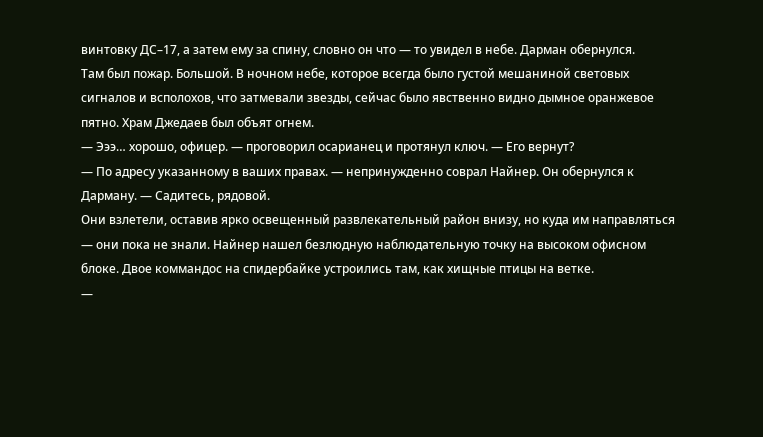винтовку ДС–17, а затем ему за спину, словно он что — то увидел в небе. Дарман обернулся.
Там был пожар. Большой. В ночном небе, которое всегда было густой мешаниной световых сигналов и всполохов, что затмевали звезды, сейчас было явственно видно дымное оранжевое пятно. Храм Джедаев был объят огнем.
— Эээ… хорошо, офицер. — проговорил осарианец и протянул ключ. — Его вернут?
— По адресу указанному в ваших правах. — непринужденно соврал Найнер. Он обернулся к Дарману. — Садитесь, рядовой.
Они взлетели, оставив ярко освещенный развлекательный район внизу, но куда им направляться — они пока не знали. Найнер нашел безлюдную наблюдательную точку на высоком офисном блоке. Двое коммандос на спидербайке устроились там, как хищные птицы на ветке.
—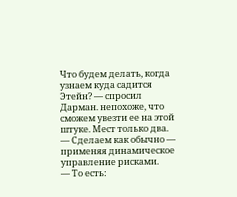Что будем делать, когда узнаем куда садится Этейн? — спросил Дарман. непохоже, что сможем увезти ее на этой штуке. Мест только два.
— Сделаем как обычно — применяя динамическое управление рисками.
— То есть: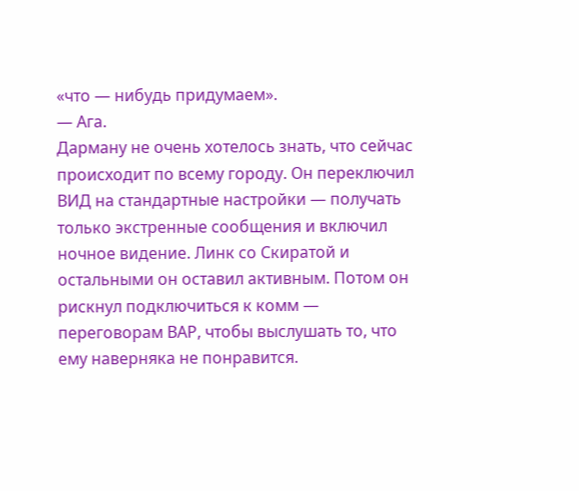«что — нибудь придумаем».
— Ага.
Дарману не очень хотелось знать, что сейчас происходит по всему городу. Он переключил ВИД на стандартные настройки — получать только экстренные сообщения и включил ночное видение. Линк со Скиратой и остальными он оставил активным. Потом он рискнул подключиться к комм — переговорам ВАР, чтобы выслушать то, что ему наверняка не понравится.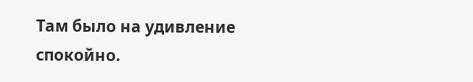Там было на удивление спокойно.